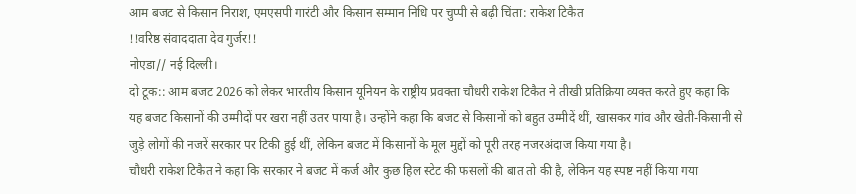आम बजट से किसान निराश, एमएसपी गारंटी और किसान सम्मान निधि पर चुप्पी से बढ़ी चिंता: राकेश टिकैत
!!वरिष्ठ संवाददाता देव गुर्जर!!
नोएडा// नई दिल्ली।
दो टूक:: आम बजट 2026 को लेकर भारतीय किसान यूनियन के राष्ट्रीय प्रवक्ता चौधरी राकेश टिकैत ने तीखी प्रतिक्रिया व्यक्त करते हुए कहा कि यह बजट किसानों की उम्मीदों पर खरा नहीं उतर पाया है। उन्होंने कहा कि बजट से किसानों को बहुत उम्मीदें थीं, खासकर गांव और खेती-किसानी से जुड़े लोगों की नजरें सरकार पर टिकी हुई थीं, लेकिन बजट में किसानों के मूल मुद्दों को पूरी तरह नजरअंदाज किया गया है।
चौधरी राकेश टिकैत ने कहा कि सरकार ने बजट में कर्ज और कुछ हिल स्टेट की फसलों की बात तो की है, लेकिन यह स्पष्ट नहीं किया गया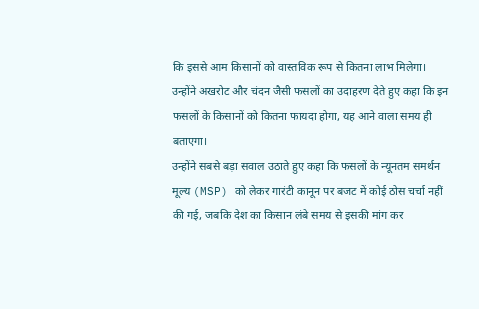कि इससे आम किसानों को वास्तविक रूप से कितना लाभ मिलेगा। उन्होंने अखरोट और चंदन जैसी फसलों का उदाहरण देते हुए कहा कि इन फसलों के किसानों को कितना फायदा होगा, यह आने वाला समय ही बताएगा।
उन्होंने सबसे बड़ा सवाल उठाते हुए कहा कि फसलों के न्यूनतम समर्थन मूल्य (MSP) को लेकर गारंटी कानून पर बजट में कोई ठोस चर्चा नहीं की गई, जबकि देश का किसान लंबे समय से इसकी मांग कर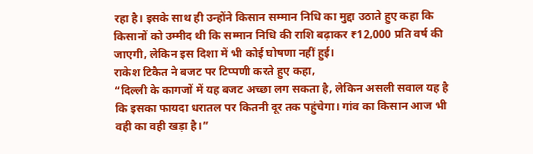रहा है। इसके साथ ही उन्होंने किसान सम्मान निधि का मुद्दा उठाते हुए कहा कि किसानों को उम्मीद थी कि सम्मान निधि की राशि बढ़ाकर ₹12,000 प्रति वर्ष की जाएगी, लेकिन इस दिशा में भी कोई घोषणा नहीं हुई।
राकेश टिकैत ने बजट पर टिप्पणी करते हुए कहा,
“दिल्ली के कागजों में यह बजट अच्छा लग सकता है, लेकिन असली सवाल यह है कि इसका फायदा धरातल पर कितनी दूर तक पहुंचेगा। गांव का किसान आज भी वही का वही खड़ा है।”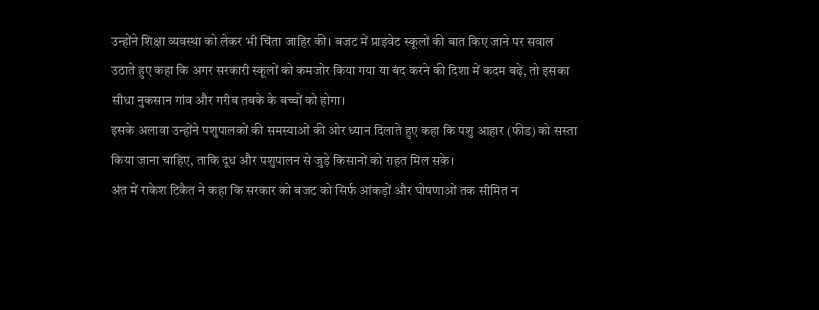उन्होंने शिक्षा व्यवस्था को लेकर भी चिंता जाहिर की। बजट में प्राइवेट स्कूलों की बात किए जाने पर सवाल उठाते हुए कहा कि अगर सरकारी स्कूलों को कमजोर किया गया या बंद करने की दिशा में कदम बढ़े, तो इसका सीधा नुकसान गांव और गरीब तबके के बच्चों को होगा।
इसके अलावा उन्होंने पशुपालकों की समस्याओं की ओर ध्यान दिलाते हुए कहा कि पशु आहार (फीड) को सस्ता किया जाना चाहिए, ताकि दूध और पशुपालन से जुड़े किसानों को राहत मिल सके।
अंत में राकेश टिकैत ने कहा कि सरकार को बजट को सिर्फ आंकड़ों और घोषणाओं तक सीमित न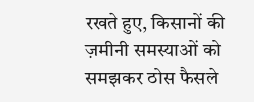रखते हुए, किसानों की ज़मीनी समस्याओं को समझकर ठोस फैसले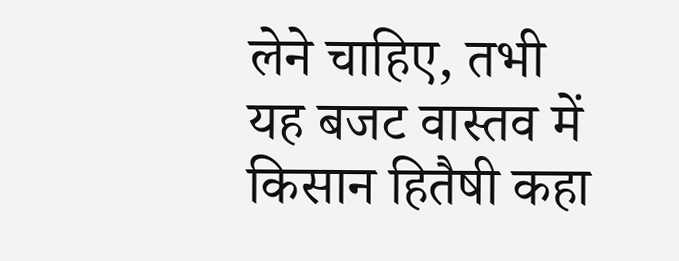लेने चाहिए, तभी यह बजट वास्तव में किसान हितैषी कहा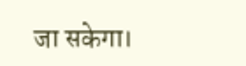जा सकेगा।